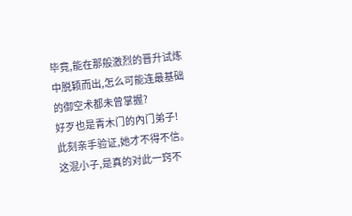毕竟,能在那般激烈的晋升试炼中脱颖而出,怎么可能连最基础的御空术都未曾掌握?
好歹也是青木门的內门弟子!
此刻亲手验证,她才不得不信。
这混小子,是真的对此一窍不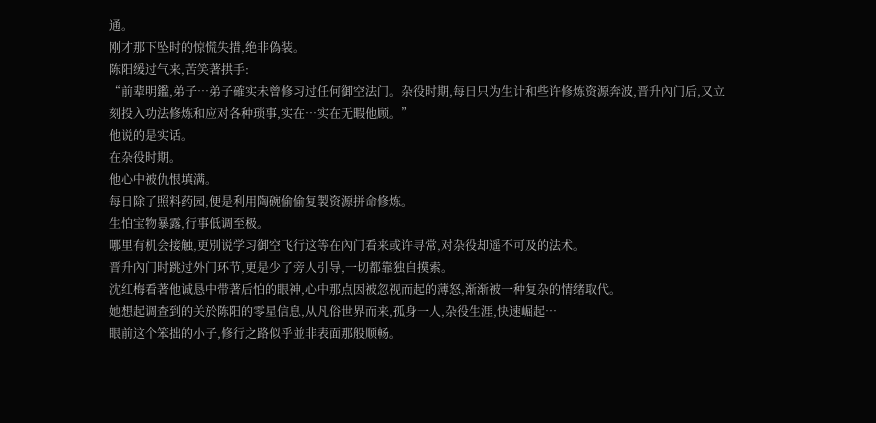通。
刚才那下坠时的惊慌失措,绝非偽装。
陈阳缓过气来,苦笑著拱手:
“前辈明鑑,弟子…弟子確实未曾修习过任何御空法门。杂役时期,每日只为生计和些许修炼资源奔波,晋升內门后,又立刻投入功法修炼和应对各种琐事,实在…实在无暇他顾。”
他说的是实话。
在杂役时期。
他心中被仇恨填满。
每日除了照料药园,便是利用陶碗偷偷复製资源拼命修炼。
生怕宝物暴露,行事低调至极。
哪里有机会接触,更別说学习御空飞行这等在內门看来或许寻常,对杂役却遥不可及的法术。
晋升內门时跳过外门环节,更是少了旁人引导,一切都靠独自摸索。
沈红梅看著他诚恳中带著后怕的眼神,心中那点因被忽视而起的薄怒,渐渐被一种复杂的情绪取代。
她想起调查到的关於陈阳的零星信息,从凡俗世界而来,孤身一人,杂役生涯,快速崛起…
眼前这个笨拙的小子,修行之路似乎並非表面那般顺畅。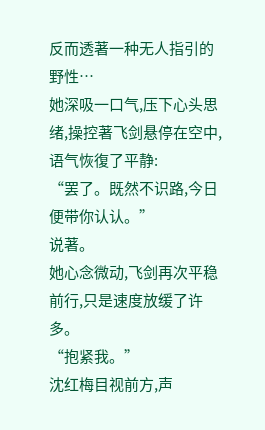反而透著一种无人指引的野性…
她深吸一口气,压下心头思绪,操控著飞剑悬停在空中,语气恢復了平静:
“罢了。既然不识路,今日便带你认认。”
说著。
她心念微动,飞剑再次平稳前行,只是速度放缓了许多。
“抱紧我。”
沈红梅目视前方,声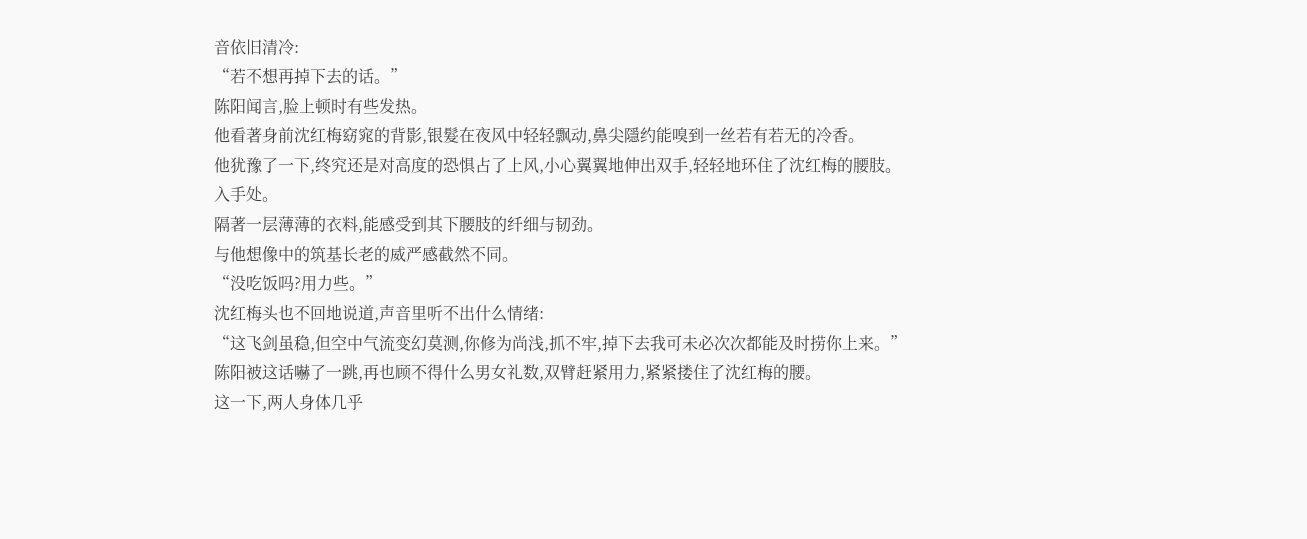音依旧清冷:
“若不想再掉下去的话。”
陈阳闻言,脸上顿时有些发热。
他看著身前沈红梅窈窕的背影,银髮在夜风中轻轻飘动,鼻尖隱约能嗅到一丝若有若无的冷香。
他犹豫了一下,终究还是对高度的恐惧占了上风,小心翼翼地伸出双手,轻轻地环住了沈红梅的腰肢。
入手处。
隔著一层薄薄的衣料,能感受到其下腰肢的纤细与韧劲。
与他想像中的筑基长老的威严感截然不同。
“没吃饭吗?用力些。”
沈红梅头也不回地说道,声音里听不出什么情绪:
“这飞剑虽稳,但空中气流变幻莫测,你修为尚浅,抓不牢,掉下去我可未必次次都能及时捞你上来。”
陈阳被这话嚇了一跳,再也顾不得什么男女礼数,双臂赶紧用力,紧紧搂住了沈红梅的腰。
这一下,两人身体几乎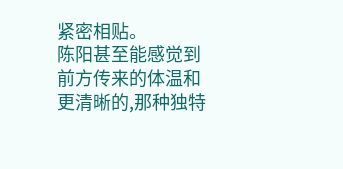紧密相贴。
陈阳甚至能感觉到前方传来的体温和更清晰的,那种独特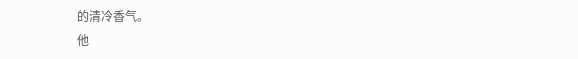的清冷香气。
他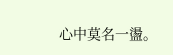心中莫名一盪。